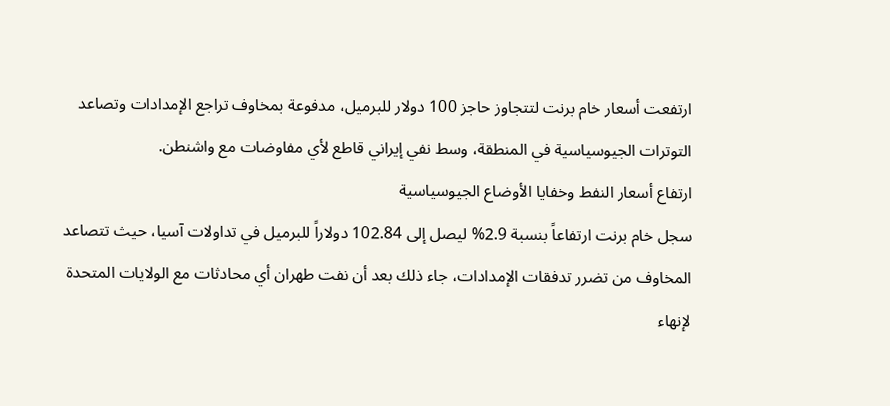ارتفعت أسعار خام برنت لتتجاوز حاجز 100 دولار للبرميل، مدفوعة بمخاوف تراجع الإمدادات وتصاعد التوترات الجيوسياسية في المنطقة، وسط نفي إيراني قاطع لأي مفاوضات مع واشنطن.
ارتفاع أسعار النفط وخفايا الأوضاع الجيوسياسية
سجل خام برنت ارتفاعاً بنسبة 2.9% ليصل إلى 102.84 دولاراً للبرميل في تداولات آسيا، حيث تتصاعد المخاوف من تضرر تدفقات الإمدادات، جاء ذلك بعد أن نفت طهران أي محادثات مع الولايات المتحدة لإنهاء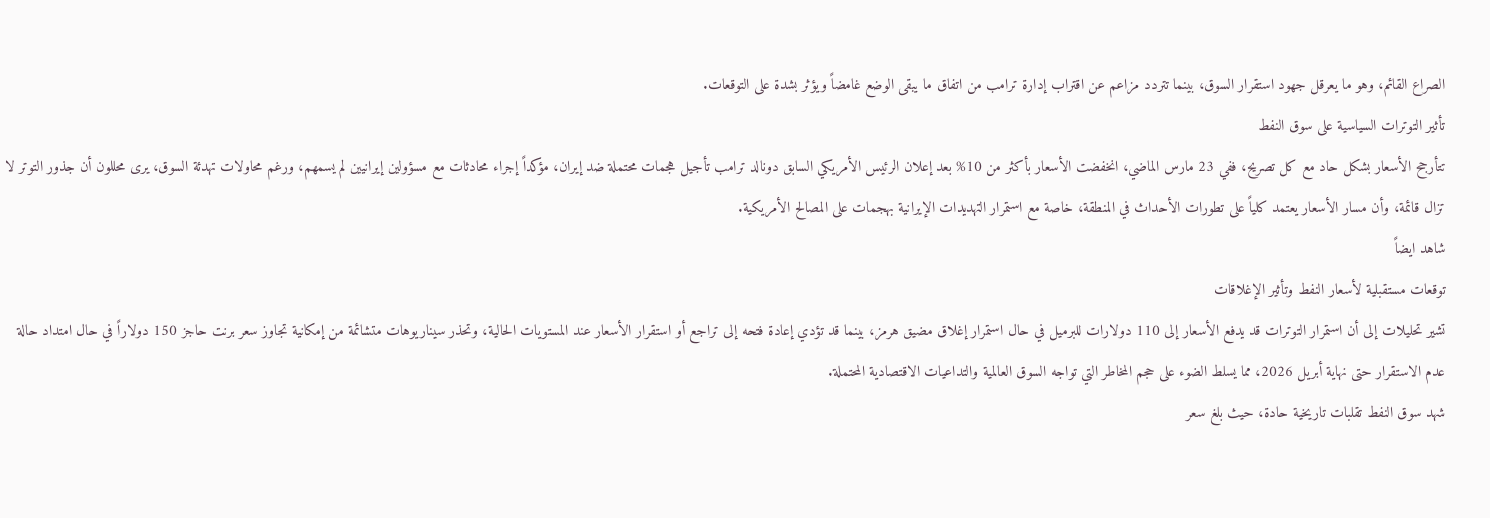الصراع القائم، وهو ما يعرقل جهود استقرار السوق، بينما تتردد مزاعم عن اقتراب إدارة ترامب من اتفاق ما يبقى الوضع غامضاً ويؤثر بشدة على التوقعات.
تأثير التوترات السياسية على سوق النفط
تتأرجح الأسعار بشكل حاد مع كل تصريح، ففي 23 مارس الماضي، انخفضت الأسعار بأكثر من 10% بعد إعلان الرئيس الأمريكي السابق دونالد ترامب تأجيل هجمات محتملة ضد إيران، مؤكداً إجراء محادثات مع مسؤولين إيرانيين لم يسمهم، ورغم محاولات تهدئة السوق، يرى محللون أن جذور التوتر لا تزال قائمة، وأن مسار الأسعار يعتمد كلياً على تطورات الأحداث في المنطقة، خاصة مع استمرار التهديدات الإيرانية بهجمات على المصالح الأمريكية.
شاهد ايضاً
توقعات مستقبلية لأسعار النفط وتأثير الإغلاقات
تشير تحليلات إلى أن استمرار التوترات قد يدفع الأسعار إلى 110 دولارات للبرميل في حال استمرار إغلاق مضيق هرمز، بينما قد تؤدي إعادة فتحه إلى تراجع أو استقرار الأسعار عند المستويات الحالية، وتحذر سيناريوهات متشائمة من إمكانية تجاوز سعر برنت حاجز 150 دولاراً في حال امتداد حالة عدم الاستقرار حتى نهاية أبريل 2026، مما يسلط الضوء على حجم المخاطر التي تواجه السوق العالمية والتداعيات الاقتصادية المحتملة.
شهد سوق النفط تقلبات تاريخية حادة، حيث بلغ سعر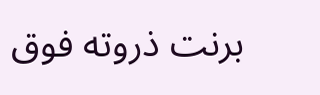برنت ذروته فوق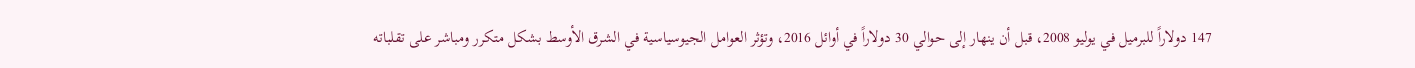147 دولاراً للبرميل في يوليو 2008، قبل أن ينهار إلى حوالي 30 دولاراً في أوائل 2016، وتؤثر العوامل الجيوسياسية في الشرق الأوسط بشكل متكرر ومباشر على تقلباته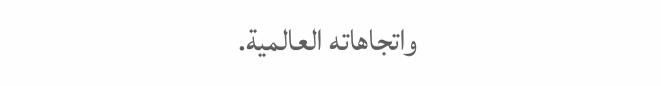واتجاهاته العالمية.